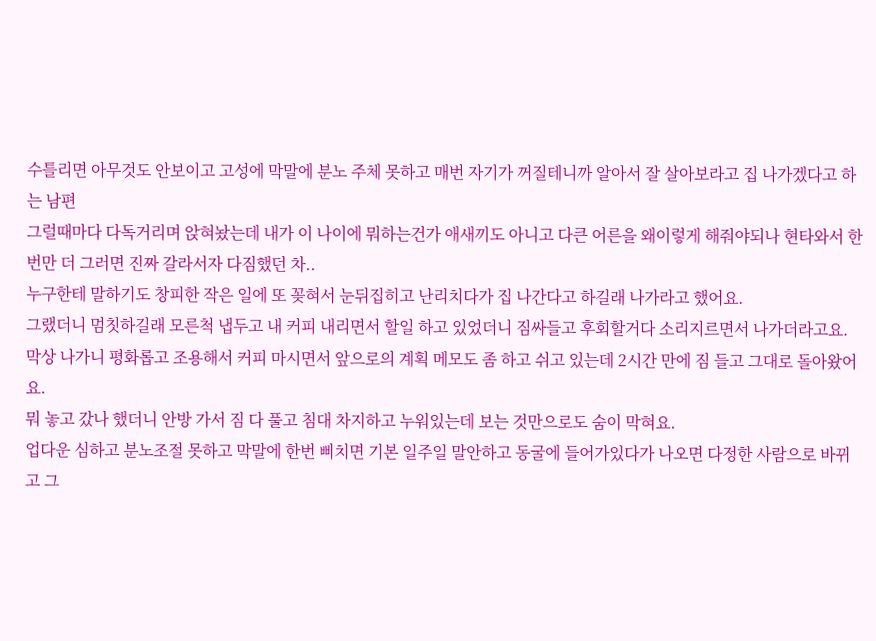수틀리면 아무것도 안보이고 고성에 막말에 분노 주체 못하고 매번 자기가 꺼질테니까 알아서 잘 살아보라고 집 나가겠다고 하는 남편
그럴때마다 다독거리며 앉혀놨는데 내가 이 나이에 뭐하는건가 애새끼도 아니고 다큰 어른을 왜이렇게 해줘야되나 현타와서 한번만 더 그러면 진짜 갈라서자 다짐했던 차..
누구한테 말하기도 창피한 작은 일에 또 꽂혀서 눈뒤집히고 난리치다가 집 나간다고 하길래 나가라고 했어요.
그랬더니 멈칫하길래 모른척 냅두고 내 커피 내리면서 할일 하고 있었더니 짐싸들고 후회할거다 소리지르면서 나가더라고요.
막상 나가니 평화롭고 조용해서 커피 마시면서 앞으로의 계획 메모도 좀 하고 쉬고 있는데 2시간 만에 짐 들고 그대로 돌아왔어요.
뭐 놓고 갔나 했더니 안방 가서 짐 다 풀고 침대 차지하고 누워있는데 보는 것만으로도 숨이 막혀요.
업다운 심하고 분노조절 못하고 막말에 한번 삐치면 기본 일주일 말안하고 동굴에 들어가있다가 나오면 다정한 사람으로 바뀌고 그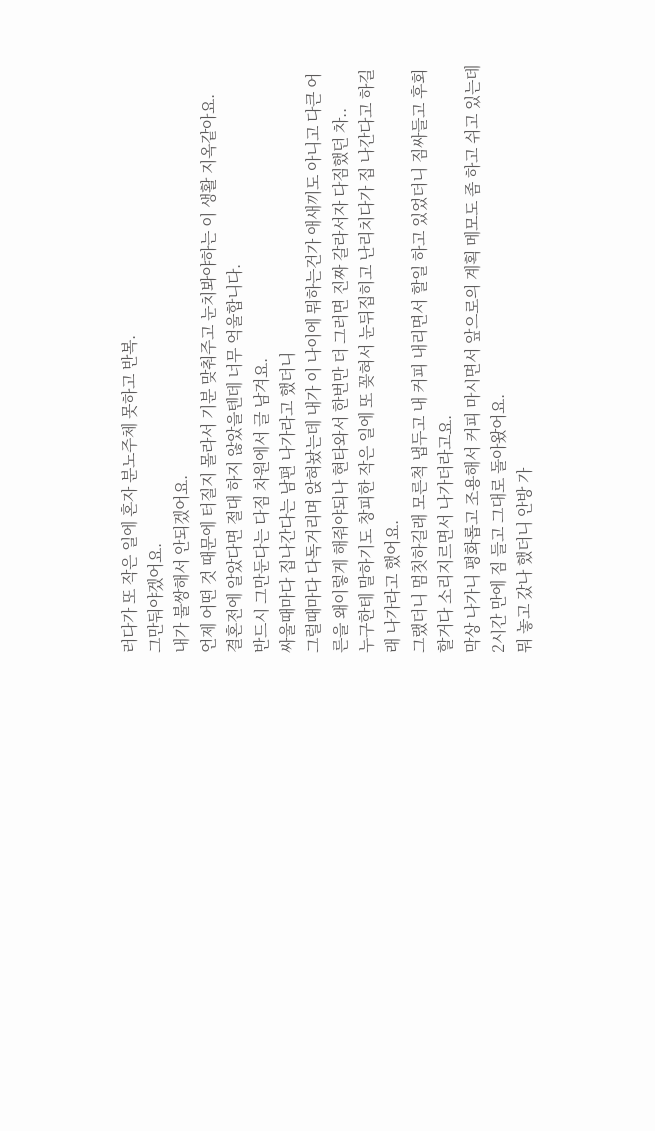러다가 또 작은 일에 혼자 분노주체 못하고 반복.
그만둬야겠어요.
내가 불쌍해서 안되겠어요.
언제 어떤 것 때문에 터질지 몰라서 기분 맞춰주고 눈치봐야하는 이 생활 지옥같아요.
결혼전에 알았다면 절대 하지 않았을텐데 너무 억울합니다.
반드시 그만둔다는 다짐 차원에서 글 남겨요.
싸울때마다 집나간다는 남편 나가라고 했더니
그럴때마다 다독거리며 앉혀놨는데 내가 이 나이에 뭐하는건가 애새끼도 아니고 다큰 어른을 왜이렇게 해줘야되나 현타와서 한번만 더 그러면 진짜 갈라서자 다짐했던 차..
누구한테 말하기도 창피한 작은 일에 또 꽂혀서 눈뒤집히고 난리치다가 집 나간다고 하길래 나가라고 했어요.
그랬더니 멈칫하길래 모른척 냅두고 내 커피 내리면서 할일 하고 있었더니 짐싸들고 후회할거다 소리지르면서 나가더라고요.
막상 나가니 평화롭고 조용해서 커피 마시면서 앞으로의 계획 메모도 좀 하고 쉬고 있는데 2시간 만에 짐 들고 그대로 돌아왔어요.
뭐 놓고 갔나 했더니 안방 가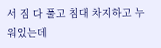서 짐 다 풀고 침대 차지하고 누워있는데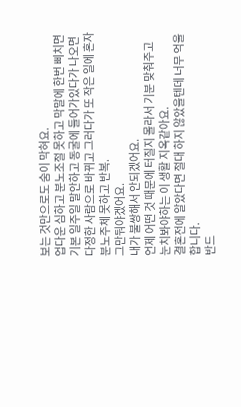보는 것만으로도 숨이 막혀요.
업다운 심하고 분노조절 못하고 막말에 한번 삐치면 기본 일주일 말안하고 동굴에 들어가있다가 나오면 다정한 사람으로 바뀌고 그러다가 또 작은 일에 혼자 분노주체 못하고 반복.
그만둬야겠어요.
내가 불쌍해서 안되겠어요.
언제 어떤 것 때문에 터질지 몰라서 기분 맞춰주고 눈치봐야하는 이 생활 지옥같아요.
결혼전에 알았다면 절대 하지 않았을텐데 너무 억울합니다.
반드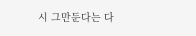시 그만둔다는 다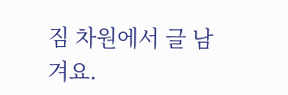짐 차원에서 글 남겨요.